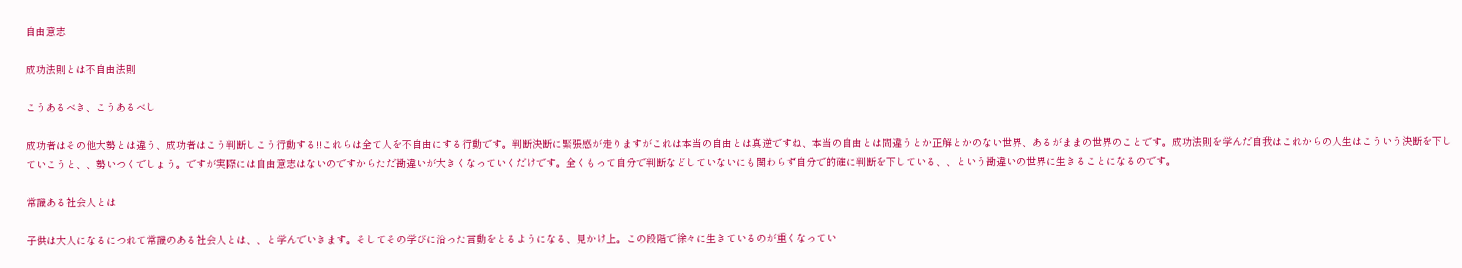自由意志

成功法則とは不自由法則

こうあるべき、こうあるべし

成功者はその他大勢とは違う、成功者はこう判断しこう行動する!!これらは全て人を不自由にする行動です。判断決断に緊張感が走りますがこれは本当の自由とは真逆ですね、本当の自由とは間違うとか正解とかのない世界、あるがままの世界のことです。成功法則を学んだ自我はこれからの人生はこういう決断を下していこうと、、勢いつくでしょう。ですが実際には自由意志はないのですからただ勘違いが大きくなっていくだけです。全くもって自分で判断などしていないにも関わらず自分で的確に判断を下している、、という勘違いの世界に生きることになるのです。

常識ある社会人とは

子供は大人になるにつれて常識のある社会人とは、、と学んでいきます。そしてその学びに沿った言動をとるようになる、見かけ上。この段階で徐々に生きているのが重くなってい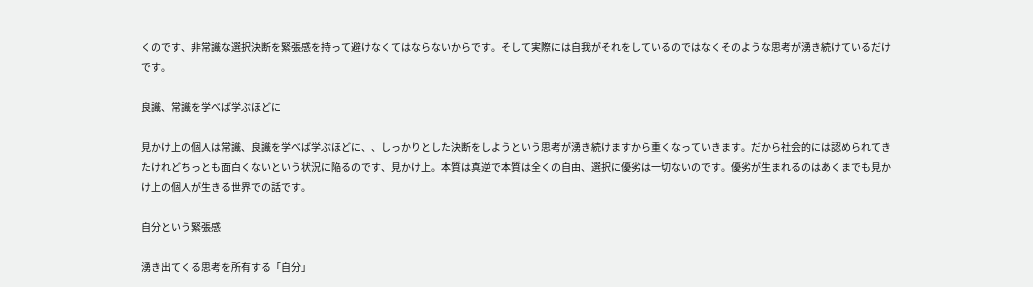くのです、非常識な選択決断を緊張感を持って避けなくてはならないからです。そして実際には自我がそれをしているのではなくそのような思考が湧き続けているだけです。

良識、常識を学べば学ぶほどに

見かけ上の個人は常識、良識を学べば学ぶほどに、、しっかりとした決断をしようという思考が湧き続けますから重くなっていきます。だから社会的には認められてきたけれどちっとも面白くないという状況に陥るのです、見かけ上。本質は真逆で本質は全くの自由、選択に優劣は一切ないのです。優劣が生まれるのはあくまでも見かけ上の個人が生きる世界での話です。

自分という緊張感

湧き出てくる思考を所有する「自分」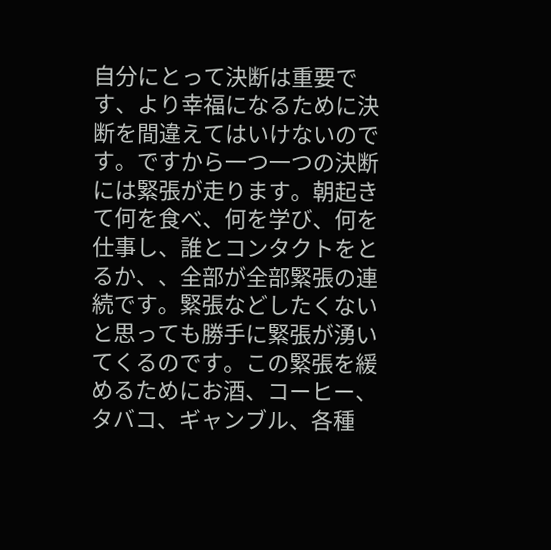自分にとって決断は重要です、より幸福になるために決断を間違えてはいけないのです。ですから一つ一つの決断には緊張が走ります。朝起きて何を食べ、何を学び、何を仕事し、誰とコンタクトをとるか、、全部が全部緊張の連続です。緊張などしたくないと思っても勝手に緊張が湧いてくるのです。この緊張を緩めるためにお酒、コーヒー、タバコ、ギャンブル、各種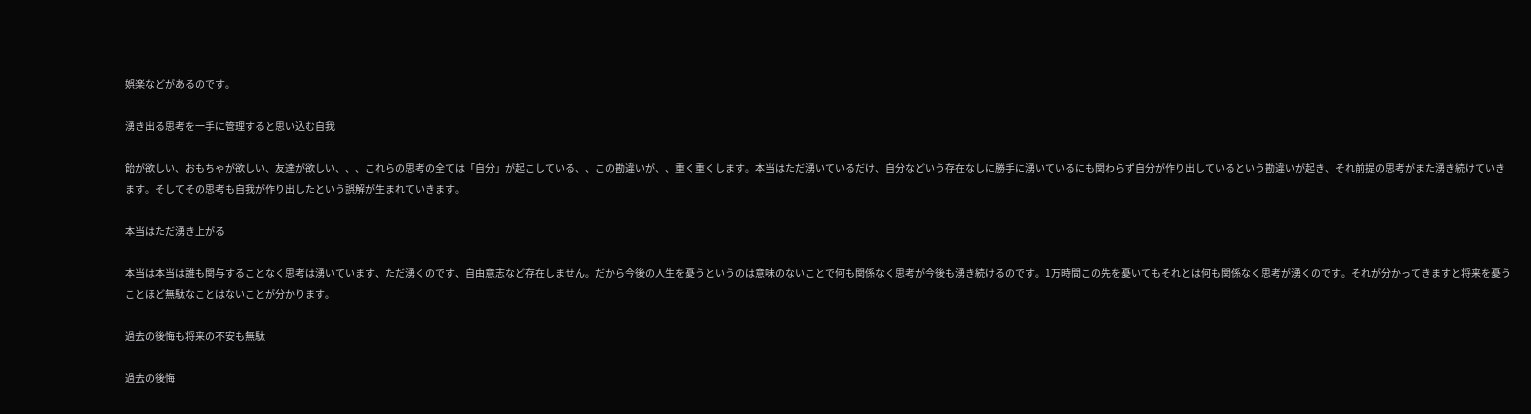娯楽などがあるのです。

湧き出る思考を一手に管理すると思い込む自我

飴が欲しい、おもちゃが欲しい、友達が欲しい、、、これらの思考の全ては「自分」が起こしている、、この勘違いが、、重く重くします。本当はただ湧いているだけ、自分などいう存在なしに勝手に湧いているにも関わらず自分が作り出しているという勘違いが起き、それ前提の思考がまた湧き続けていきます。そしてその思考も自我が作り出したという誤解が生まれていきます。

本当はただ湧き上がる

本当は本当は誰も関与することなく思考は湧いています、ただ湧くのです、自由意志など存在しません。だから今後の人生を憂うというのは意味のないことで何も関係なく思考が今後も湧き続けるのです。1万時間この先を憂いてもそれとは何も関係なく思考が湧くのです。それが分かってきますと将来を憂うことほど無駄なことはないことが分かります。

過去の後悔も将来の不安も無駄

過去の後悔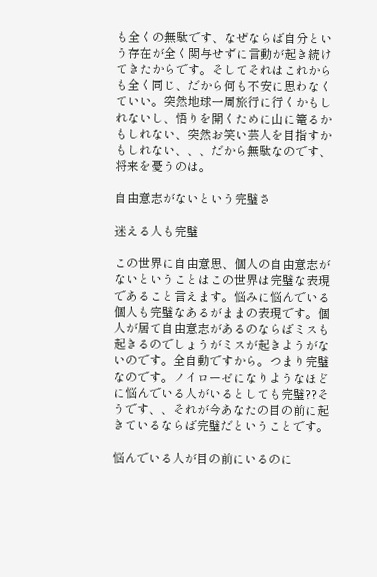も全くの無駄です、なぜならば自分という存在が全く関与せずに言動が起き続けてきたからです。そしてそれはこれからも全く同じ、だから何も不安に思わなくていい。突然地球一周旅行に行くかもしれないし、悟りを開くために山に篭るかもしれない、突然お笑い芸人を目指すかもしれない、、、だから無駄なのです、将来を憂うのは。

自由意志がないという完璧さ

迷える人も完璧

この世界に自由意思、個人の自由意志がないということはこの世界は完璧な表現であること言えます。悩みに悩んでいる個人も完璧なあるがままの表現です。個人が居て自由意志があるのならばミスも起きるのでしょうがミスが起きようがないのです。全自動ですから。つまり完璧なのです。ノイローゼになりようなほどに悩んでいる人がいるとしても完璧??そうです、、それが今あなたの目の前に起きているならば完璧だということです。

悩んでいる人が目の前にいるのに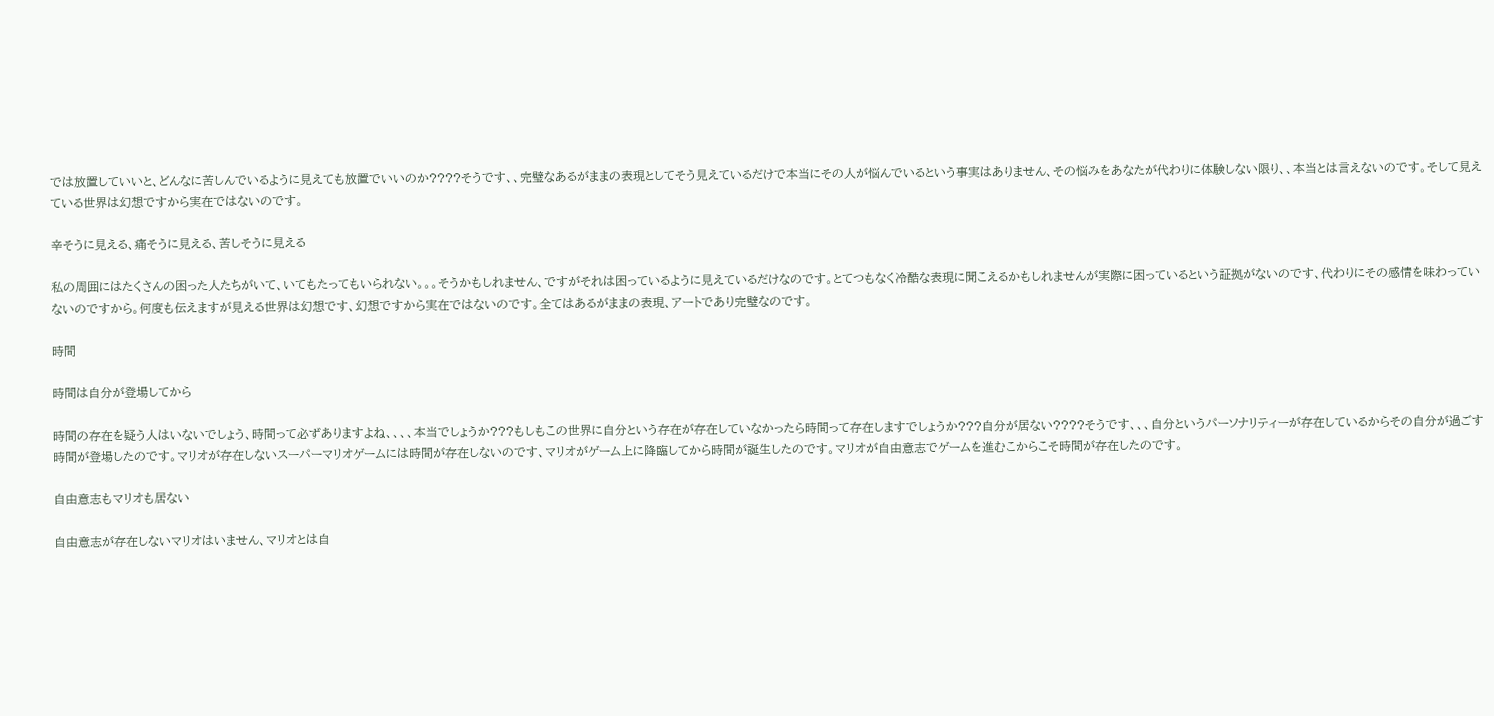では放置していいと、どんなに苦しんでいるように見えても放置でいいのか????そうです、、完璧なあるがままの表現としてそう見えているだけで本当にその人が悩んでいるという事実はありません、その悩みをあなたが代わりに体験しない限り、、本当とは言えないのです。そして見えている世界は幻想ですから実在ではないのです。

辛そうに見える、痛そうに見える、苦しそうに見える

私の周囲にはたくさんの困った人たちがいて、いてもたってもいられない。。。そうかもしれません、ですがそれは困っているように見えているだけなのです。とてつもなく冷酷な表現に聞こえるかもしれませんが実際に困っているという証拠がないのです、代わりにその感情を味わっていないのですから。何度も伝えますが見える世界は幻想です、幻想ですから実在ではないのです。全てはあるがままの表現、アートであり完璧なのです。

時間

時間は自分が登場してから

時間の存在を疑う人はいないでしょう、時間って必ずありますよね、、、、本当でしょうか???もしもこの世界に自分という存在が存在していなかったら時間って存在しますでしょうか???自分が居ない????そうです、、、自分というパーソナリティーが存在しているからその自分が過ごす時間が登場したのです。マリオが存在しないスーパーマリオゲームには時間が存在しないのです、マリオがゲーム上に降臨してから時間が誕生したのです。マリオが自由意志でゲームを進むこからこそ時間が存在したのです。

自由意志もマリオも居ない

自由意志が存在しないマリオはいません、マリオとは自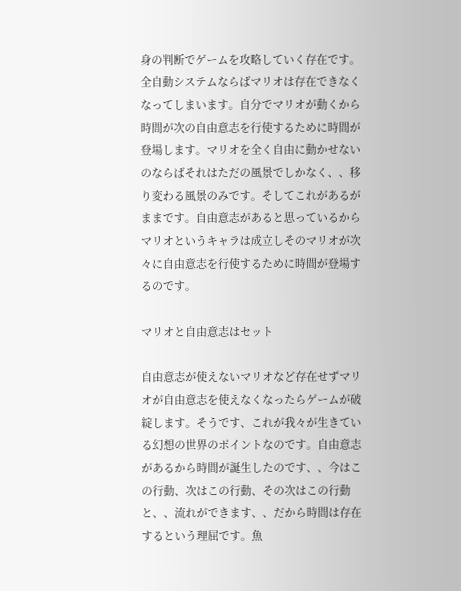身の判断でゲームを攻略していく存在です。全自動システムならばマリオは存在できなくなってしまいます。自分でマリオが動くから時間が次の自由意志を行使するために時間が登場します。マリオを全く自由に動かせないのならばそれはただの風景でしかなく、、移り変わる風景のみです。そしてこれがあるがままです。自由意志があると思っているからマリオというキャラは成立しそのマリオが次々に自由意志を行使するために時間が登場するのです。

マリオと自由意志はセット

自由意志が使えないマリオなど存在せずマリオが自由意志を使えなくなったらゲームが破綻します。そうです、これが我々が生きている幻想の世界のポイントなのです。自由意志があるから時間が誕生したのです、、今はこの行動、次はこの行動、その次はこの行動と、、流れができます、、だから時間は存在するという理屈です。魚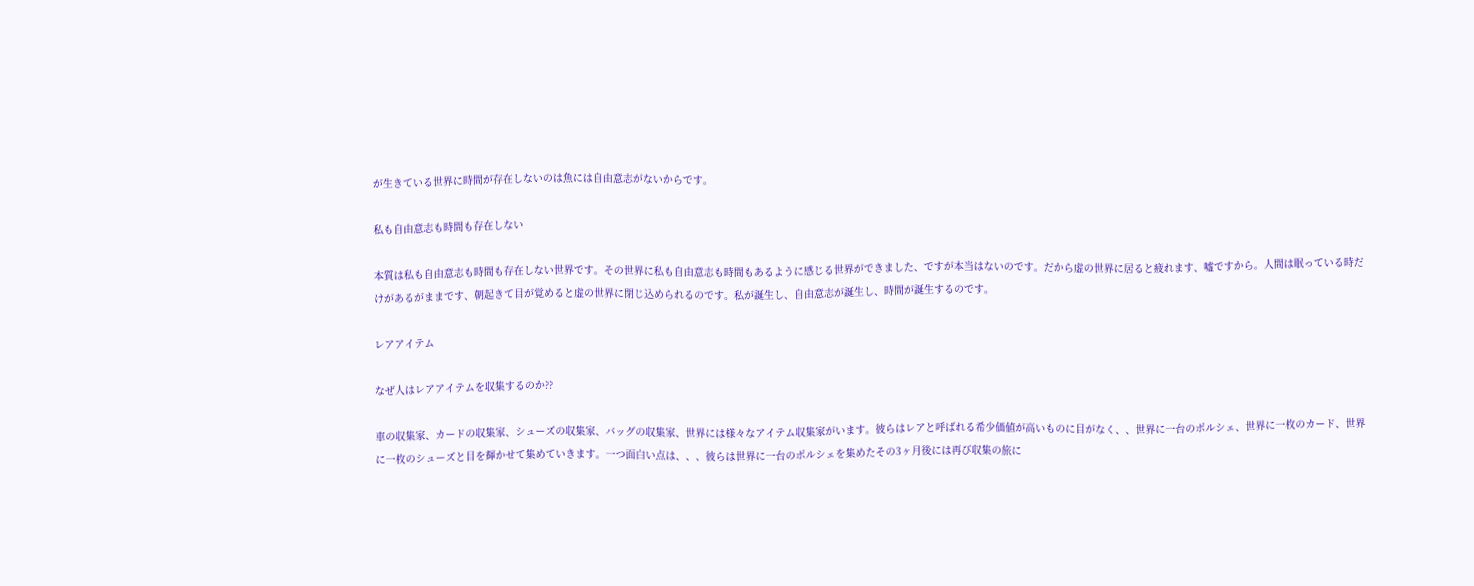が生きている世界に時間が存在しないのは魚には自由意志がないからです。

私も自由意志も時間も存在しない

本質は私も自由意志も時間も存在しない世界です。その世界に私も自由意志も時間もあるように感じる世界ができました、ですが本当はないのです。だから虚の世界に居ると疲れます、嘘ですから。人間は眠っている時だけがあるがままです、朝起きて目が覚めると虚の世界に閉じ込められるのです。私が誕生し、自由意志が誕生し、時間が誕生するのです。

レアアイテム

なぜ人はレアアイテムを収集するのか??

車の収集家、カードの収集家、シューズの収集家、バッグの収集家、世界には様々なアイテム収集家がいます。彼らはレアと呼ばれる希少価値が高いものに目がなく、、世界に一台のポルシェ、世界に一枚のカード、世界に一枚のシューズと目を輝かせて集めていきます。一つ面白い点は、、、彼らは世界に一台のポルシェを集めたその3ヶ月後には再び収集の旅に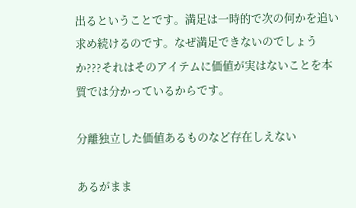出るということです。満足は一時的で次の何かを追い求め続けるのです。なぜ満足できないのでしょうか???それはそのアイテムに価値が実はないことを本質では分かっているからです。

分離独立した価値あるものなど存在しえない

あるがまま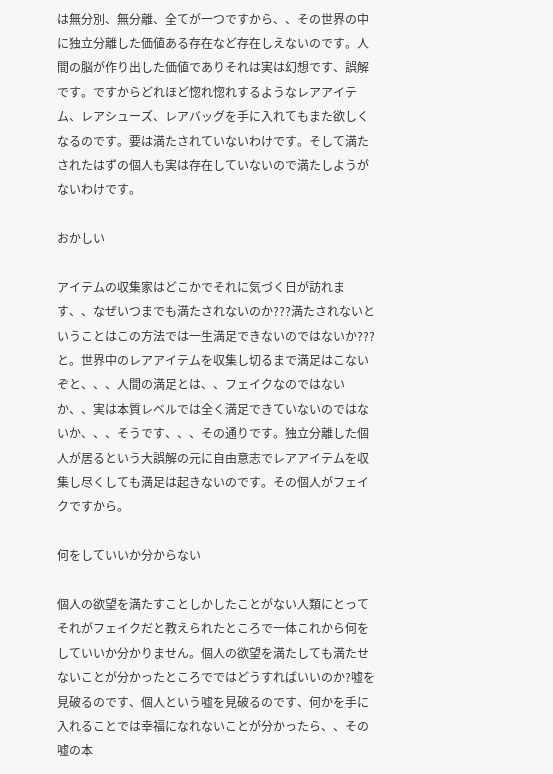は無分別、無分離、全てが一つですから、、その世界の中に独立分離した価値ある存在など存在しえないのです。人間の脳が作り出した価値でありそれは実は幻想です、誤解です。ですからどれほど惚れ惚れするようなレアアイテム、レアシューズ、レアバッグを手に入れてもまた欲しくなるのです。要は満たされていないわけです。そして満たされたはずの個人も実は存在していないので満たしようがないわけです。

おかしい

アイテムの収集家はどこかでそれに気づく日が訪れます、、なぜいつまでも満たされないのか???満たされないということはこの方法では一生満足できないのではないか???と。世界中のレアアイテムを収集し切るまで満足はこないぞと、、、人間の満足とは、、フェイクなのではないか、、実は本質レベルでは全く満足できていないのではないか、、、そうです、、、その通りです。独立分離した個人が居るという大誤解の元に自由意志でレアアイテムを収集し尽くしても満足は起きないのです。その個人がフェイクですから。

何をしていいか分からない

個人の欲望を満たすことしかしたことがない人類にとってそれがフェイクだと教えられたところで一体これから何をしていいか分かりません。個人の欲望を満たしても満たせないことが分かったところでではどうすればいいのか?嘘を見破るのです、個人という嘘を見破るのです、何かを手に入れることでは幸福になれないことが分かったら、、その嘘の本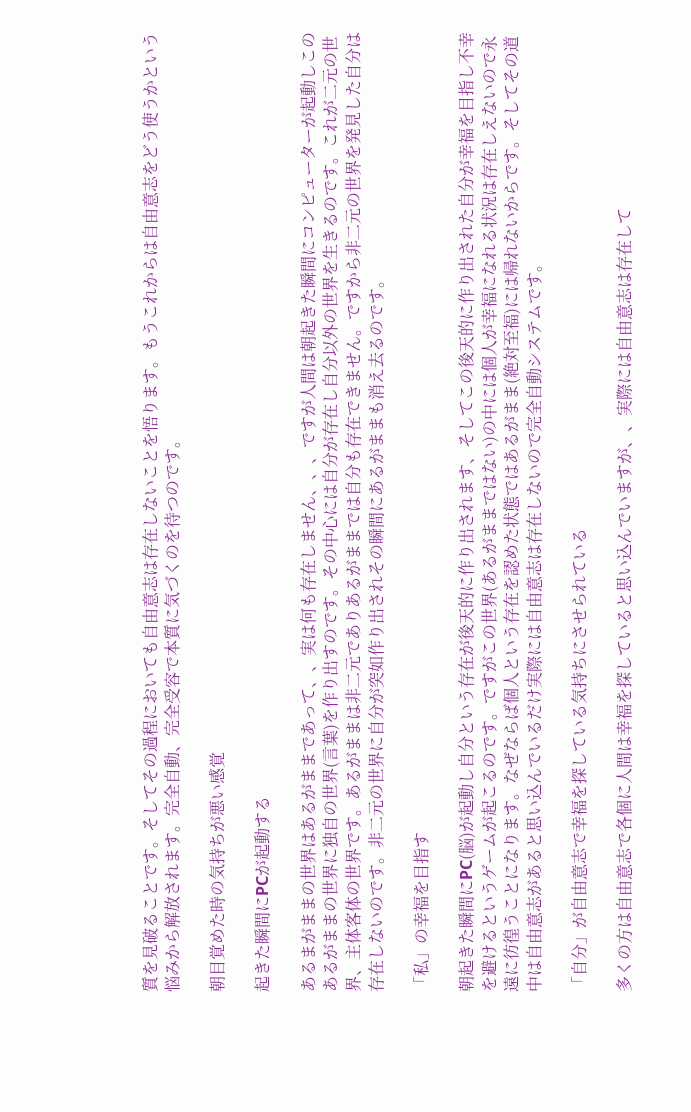質を見破ることです。そしてその過程においても自由意志は存在しないことを悟ります。もうこれからは自由意志をどう使うかという悩みから解放されます。完全自動、完全受容で本質に気づくのを待つのです。

朝目覚めた時の気持ちが悪い感覚

起きた瞬間にPCが起動する

あるまがままの世界はあるがままであって、、実は何も存在しません、、、ですが人間は朝起きた瞬間にコンピューターが起動しこのあるがままの世界に独自の世界(言葉)を作り出すのです。その中心には自分が存在し自分以外の世界を生きるのです。これが二元の世界、主体客体の世界です。あるがままは非二元でありあるがままでは自分も存在できません。ですから非二元の世界を発見した自分は存在しないのです。非二元の世界に自分が突如作り出されその瞬間にあるがままも消え去るのです。

「私」の幸福を目指す

朝起きた瞬間にPC(脳)が起動し自分という存在が後天的に作り出されます、そしてこの後天的に作り出された自分が幸福を目指し不幸を避けるというゲームが起こるのです。ですがこの世界(あるがままではない)の中には個人が幸福になれる状況は存在しえないので永遠に彷徨うことになります。なぜならば個人という存在を認めた状態ではあるがまま(絶対至福)には帰れないからです。そしてその道中は自由意志があると思い込んでいるだけ実際には自由意志は存在しないので完全自動システムです。

「自分」が自由意志で幸福を探している気持ちにさせられている

多くの方は自由意志で各個に人間は幸福を探していると思い込んでいますが、、実際には自由意志は存在して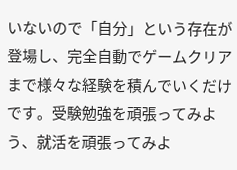いないので「自分」という存在が登場し、完全自動でゲームクリアまで様々な経験を積んでいくだけです。受験勉強を頑張ってみよう、就活を頑張ってみよ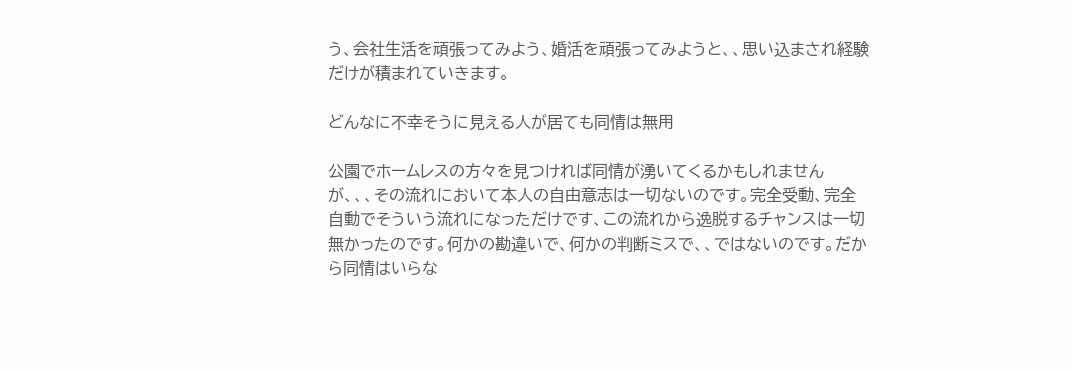う、会社生活を頑張ってみよう、婚活を頑張ってみようと、、思い込まされ経験だけが積まれていきます。

どんなに不幸そうに見える人が居ても同情は無用

公園でホームレスの方々を見つければ同情が湧いてくるかもしれませんが、、、その流れにおいて本人の自由意志は一切ないのです。完全受動、完全自動でそういう流れになっただけです、この流れから逸脱するチャンスは一切無かったのです。何かの勘違いで、何かの判断ミスで、、ではないのです。だから同情はいらな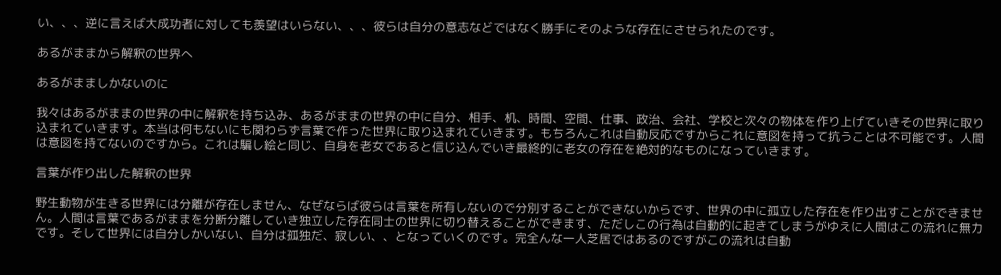い、、、逆に言えば大成功者に対しても羨望はいらない、、、彼らは自分の意志などではなく勝手にそのような存在にさせられたのです。

あるがままから解釈の世界へ

あるがまましかないのに

我々はあるがままの世界の中に解釈を持ち込み、あるがままの世界の中に自分、相手、机、時間、空間、仕事、政治、会社、学校と次々の物体を作り上げていきその世界に取り込まれていきます。本当は何もないにも関わらず言葉で作った世界に取り込まれていきます。もちろんこれは自動反応ですからこれに意図を持って抗うことは不可能です。人間は意図を持てないのですから。これは騙し絵と同じ、自身を老女であると信じ込んでいき最終的に老女の存在を絶対的なものになっていきます。

言葉が作り出した解釈の世界

野生動物が生きる世界には分離が存在しません、なぜならば彼らは言葉を所有しないので分別することができないからです、世界の中に孤立した存在を作り出すことができません。人間は言葉であるがままを分断分離していき独立した存在同士の世界に切り替えることができます、ただしこの行為は自動的に起きてしまうがゆえに人間はこの流れに無力です。そして世界には自分しかいない、自分は孤独だ、寂しい、、となっていくのです。完全んな一人芝居ではあるのですがこの流れは自動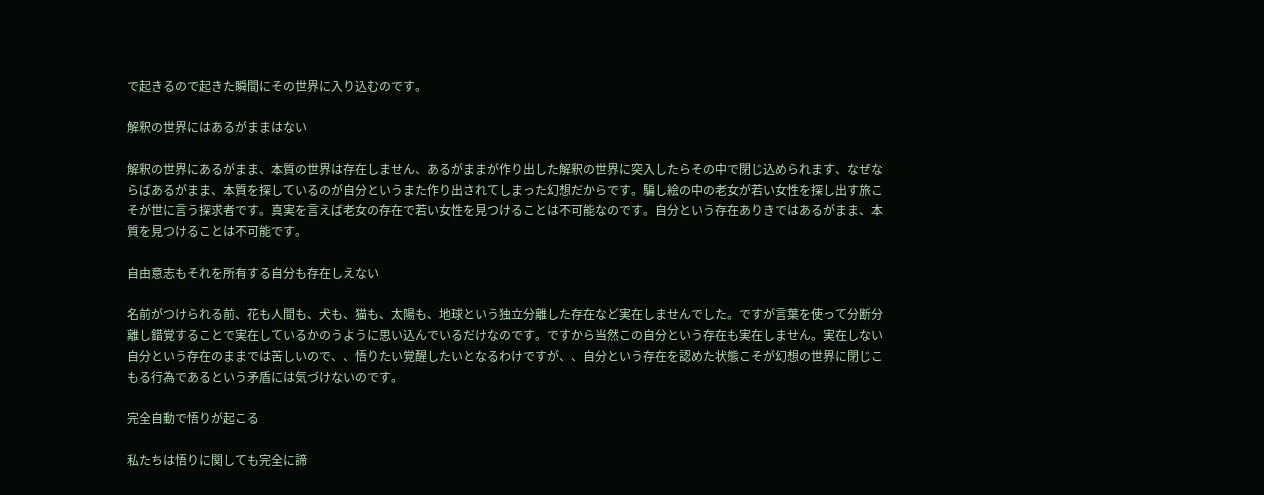で起きるので起きた瞬間にその世界に入り込むのです。

解釈の世界にはあるがままはない

解釈の世界にあるがまま、本質の世界は存在しません、あるがままが作り出した解釈の世界に突入したらその中で閉じ込められます、なぜならばあるがまま、本質を探しているのが自分というまた作り出されてしまった幻想だからです。騙し絵の中の老女が若い女性を探し出す旅こそが世に言う探求者です。真実を言えば老女の存在で若い女性を見つけることは不可能なのです。自分という存在ありきではあるがまま、本質を見つけることは不可能です。

自由意志もそれを所有する自分も存在しえない

名前がつけられる前、花も人間も、犬も、猫も、太陽も、地球という独立分離した存在など実在しませんでした。ですが言葉を使って分断分離し錯覚することで実在しているかのうように思い込んでいるだけなのです。ですから当然この自分という存在も実在しません。実在しない自分という存在のままでは苦しいので、、悟りたい覚醒したいとなるわけですが、、自分という存在を認めた状態こそが幻想の世界に閉じこもる行為であるという矛盾には気づけないのです。

完全自動で悟りが起こる

私たちは悟りに関しても完全に諦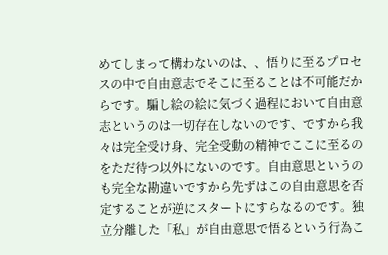めてしまって構わないのは、、悟りに至るプロセスの中で自由意志でそこに至ることは不可能だからです。騙し絵の絵に気づく過程において自由意志というのは一切存在しないのです、ですから我々は完全受け身、完全受動の精神でここに至るのをただ待つ以外にないのです。自由意思というのも完全な勘違いですから先ずはこの自由意思を否定することが逆にスタートにすらなるのです。独立分離した「私」が自由意思で悟るという行為こ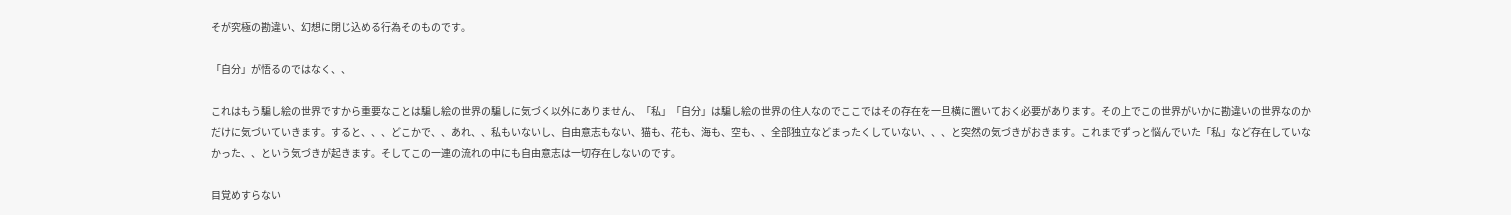そが究極の勘違い、幻想に閉じ込める行為そのものです。

「自分」が悟るのではなく、、

これはもう騙し絵の世界ですから重要なことは騙し絵の世界の騙しに気づく以外にありません、「私」「自分」は騙し絵の世界の住人なのでここではその存在を一旦横に置いておく必要があります。その上でこの世界がいかに勘違いの世界なのかだけに気づいていきます。すると、、、どこかで、、あれ、、私もいないし、自由意志もない、猫も、花も、海も、空も、、全部独立などまったくしていない、、、と突然の気づきがおきます。これまでずっと悩んでいた「私」など存在していなかった、、という気づきが起きます。そしてこの一連の流れの中にも自由意志は一切存在しないのです。

目覚めすらない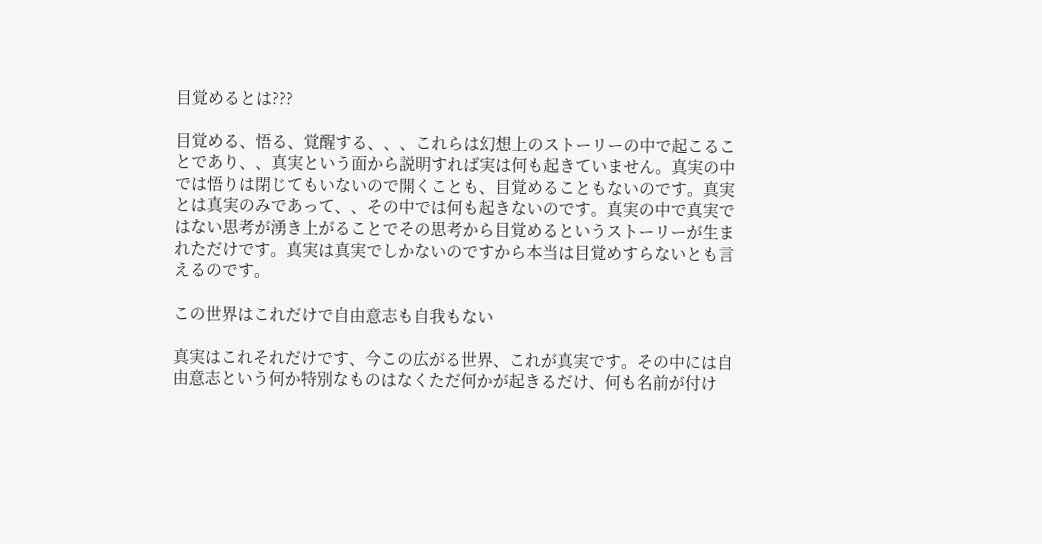目覚めるとは???

目覚める、悟る、覚醒する、、、これらは幻想上のストーリーの中で起こることであり、、真実という面から説明すれば実は何も起きていません。真実の中では悟りは閉じてもいないので開くことも、目覚めることもないのです。真実とは真実のみであって、、その中では何も起きないのです。真実の中で真実ではない思考が湧き上がることでその思考から目覚めるというストーリーが生まれただけです。真実は真実でしかないのですから本当は目覚めすらないとも言えるのです。

この世界はこれだけで自由意志も自我もない

真実はこれそれだけです、今この広がる世界、これが真実です。その中には自由意志という何か特別なものはなくただ何かが起きるだけ、何も名前が付け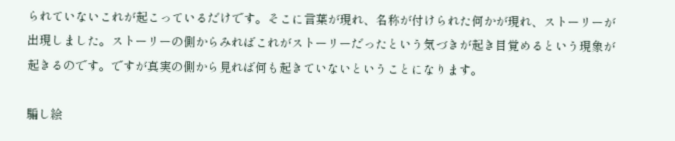られていないこれが起こっているだけです。そこに言葉が現れ、名称が付けられた何かが現れ、ストーリーが出現しました。ストーリーの側からみればこれがストーリーだったという気づきが起き目覚めるという現象が起きるのです。ですが真実の側から見れば何も起きていないということになります。

騙し絵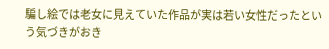騙し絵では老女に見えていた作品が実は若い女性だったという気づきがおき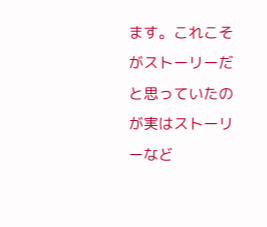ます。これこそがストーリーだと思っていたのが実はストーリーなど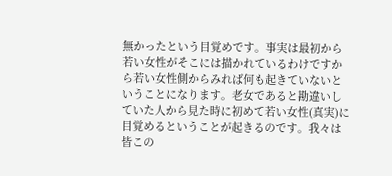無かったという目覚めです。事実は最初から若い女性がそこには描かれているわけですから若い女性側からみれば何も起きていないということになります。老女であると勘違いしていた人から見た時に初めて若い女性(真実)に目覚めるということが起きるのです。我々は皆この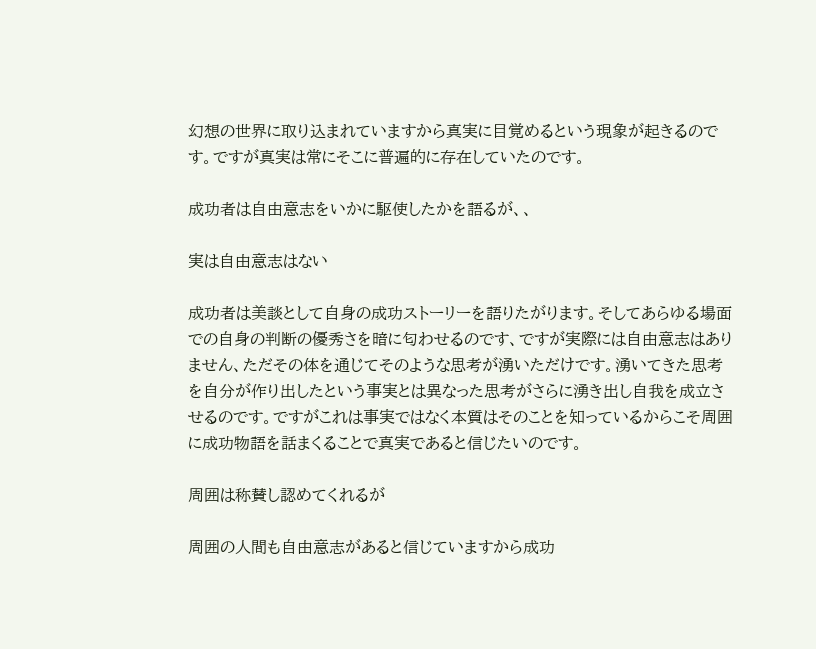幻想の世界に取り込まれていますから真実に目覚めるという現象が起きるのです。ですが真実は常にそこに普遍的に存在していたのです。

成功者は自由意志をいかに駆使したかを語るが、、

実は自由意志はない

成功者は美談として自身の成功ストーリーを語りたがります。そしてあらゆる場面での自身の判断の優秀さを暗に匂わせるのです、ですが実際には自由意志はありません、ただその体を通じてそのような思考が湧いただけです。湧いてきた思考を自分が作り出したという事実とは異なった思考がさらに湧き出し自我を成立させるのです。ですがこれは事実ではなく本質はそのことを知っているからこそ周囲に成功物語を話まくることで真実であると信じたいのです。

周囲は称賛し認めてくれるが

周囲の人間も自由意志があると信じていますから成功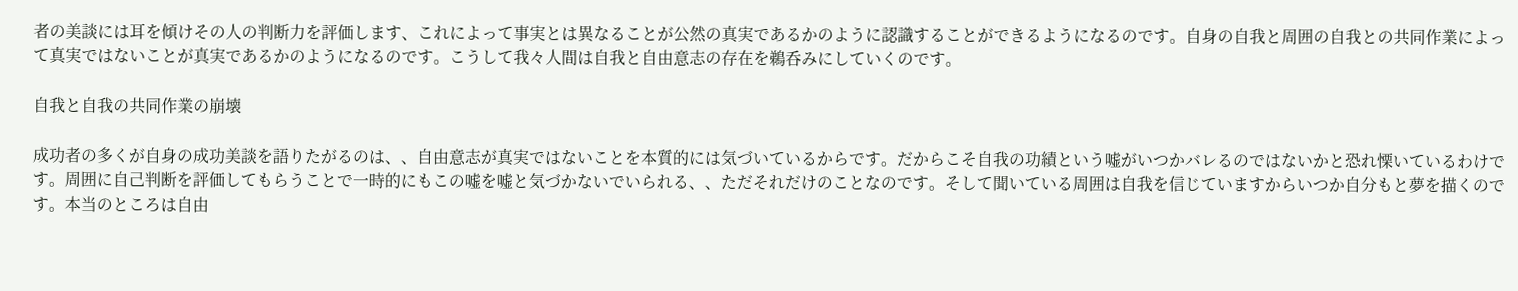者の美談には耳を傾けその人の判断力を評価します、これによって事実とは異なることが公然の真実であるかのように認識することができるようになるのです。自身の自我と周囲の自我との共同作業によって真実ではないことが真実であるかのようになるのです。こうして我々人間は自我と自由意志の存在を鵜呑みにしていくのです。

自我と自我の共同作業の崩壊

成功者の多くが自身の成功美談を語りたがるのは、、自由意志が真実ではないことを本質的には気づいているからです。だからこそ自我の功績という嘘がいつかバレるのではないかと恐れ慄いているわけです。周囲に自己判断を評価してもらうことで一時的にもこの嘘を嘘と気づかないでいられる、、ただそれだけのことなのです。そして聞いている周囲は自我を信じていますからいつか自分もと夢を描くのです。本当のところは自由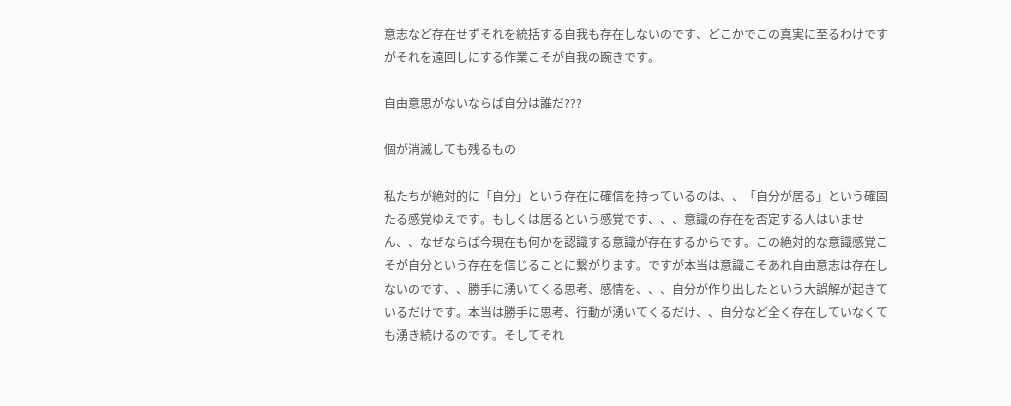意志など存在せずそれを統括する自我も存在しないのです、どこかでこの真実に至るわけですがそれを遠回しにする作業こそが自我の踠きです。

自由意思がないならば自分は誰だ???

個が消滅しても残るもの

私たちが絶対的に「自分」という存在に確信を持っているのは、、「自分が居る」という確固たる感覚ゆえです。もしくは居るという感覚です、、、意識の存在を否定する人はいません、、なぜならば今現在も何かを認識する意識が存在するからです。この絶対的な意識感覚こそが自分という存在を信じることに繋がります。ですが本当は意識こそあれ自由意志は存在しないのです、、勝手に湧いてくる思考、感情を、、、自分が作り出したという大誤解が起きているだけです。本当は勝手に思考、行動が湧いてくるだけ、、自分など全く存在していなくても湧き続けるのです。そしてそれ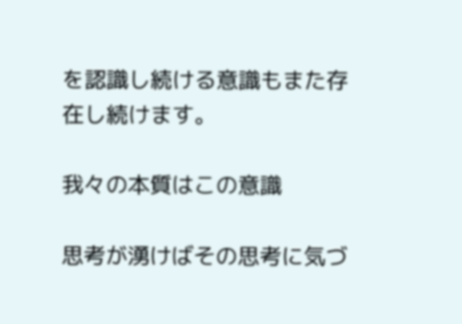を認識し続ける意識もまた存在し続けます。

我々の本質はこの意識

思考が湧けばその思考に気づ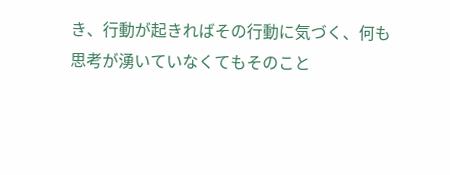き、行動が起きればその行動に気づく、何も思考が湧いていなくてもそのこと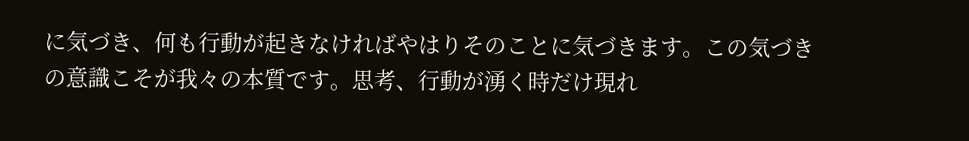に気づき、何も行動が起きなければやはりそのことに気づきます。この気づきの意識こそが我々の本質です。思考、行動が湧く時だけ現れ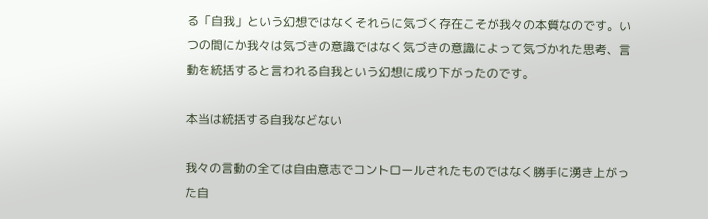る「自我」という幻想ではなくそれらに気づく存在こそが我々の本質なのです。いつの間にか我々は気づきの意識ではなく気づきの意識によって気づかれた思考、言動を統括すると言われる自我という幻想に成り下がったのです。

本当は統括する自我などない

我々の言動の全ては自由意志でコントロールされたものではなく勝手に湧き上がった自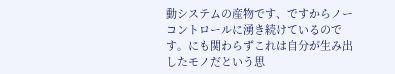動システムの産物です、ですからノーコントロールに湧き続けているのです。にも関わらずこれは自分が生み出したモノだという思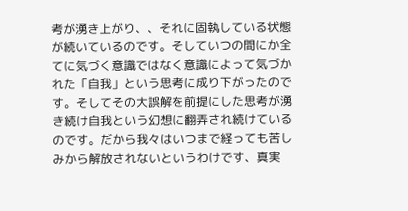考が湧き上がり、、それに固執している状態が続いているのです。そしていつの間にか全てに気づく意識ではなく意識によって気づかれた「自我」という思考に成り下がったのです。そしてその大誤解を前提にした思考が湧き続け自我という幻想に翻弄され続けているのです。だから我々はいつまで経っても苦しみから解放されないというわけです、真実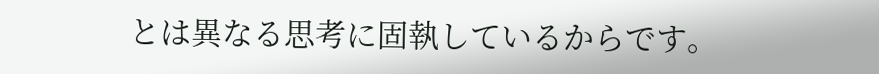とは異なる思考に固執しているからです。